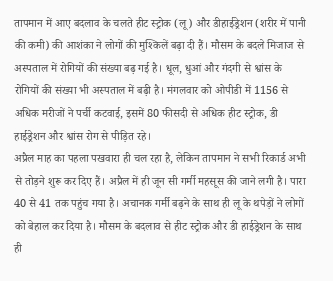तापमान में आए बदलाव के चलते हीट स्ट्रोक (लू) और डीहाईड्रेशन (शरीर में पानी की कमी) की आशंका ने लोगों की मुश्किलें बढ़ा दी हैं। मौसम के बदले मिजाज से अस्पताल में रोगियों की संख्या बढ़ गई है। धूल, धुआं और गंदगी से श्वांस के रोगियों की संख्या भी अस्पताल में बढ़ी है। मंगलवार को ओपीडी में 1156 से अधिक मरीजों ने पर्ची कटवाई, इसमें 80 फीसदी से अधिक हीट स्ट्रोक, डी हाईड्रेशन और श्वांस रोग से पीड़ित रहे।
अप्रैल माह का पहला पखवारा ही चल रहा है, लेकिन तापमान ने सभी रिकार्ड अभी से तोड़ने शुरू कर दिए हैं। अप्रैल में ही जून सी गर्मी महसूस की जाने लगी है। पारा 40 से 41 तक पहुंच गया है। अचानक गर्मी बढ़ने के साथ ही लू के थपेड़ों ने लोगों को बेहाल कर दिया है। मौसम के बदलाव से हीट स्ट्रोक और डी हाईड्रेशन के साथ ही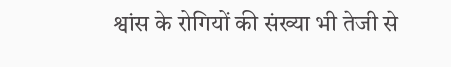श्वांस के रोगियों की संख्या भी तेजी से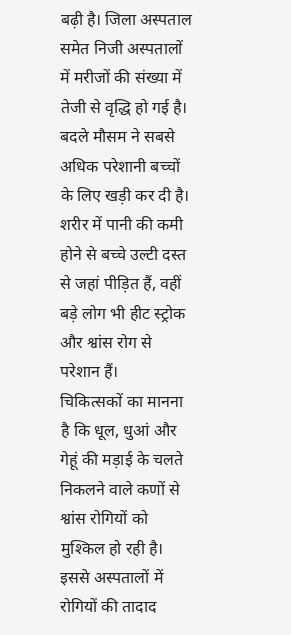बढ़ी है। जिला अस्पताल समेत निजी अस्पतालों में मरीजों की संख्या में तेजी से वृद्धि हो गई है। बदले मौसम ने सबसे अधिक परेशानी बच्चों के लिए खड़ी कर दी है। शरीर में पानी की कमी होने से बच्चे उल्टी दस्त से जहां पीड़ित हैं, वहीं बड़े लोग भी हीट स्ट्रोक और श्वांस रोग से परेशान हैं।
चिकित्सकों का मानना है कि धूल, धुआं और गेहूं की मड़ाई के चलते निकलने वाले कणों से श्वांस रोगियों को मुश्किल हो रही है। इससे अस्पतालों में रोगियों की तादाद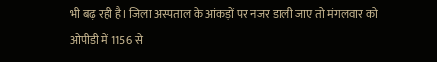भी बढ़ रही है। जिला अस्पताल के आंकड़ों पर नजर डाली जाए तो मंगलवार को ओपीडी में 1156 से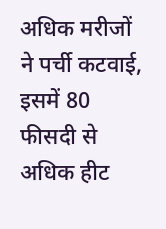अधिक मरीजों ने पर्ची कटवाई, इसमें 80 फीसदी से अधिक हीट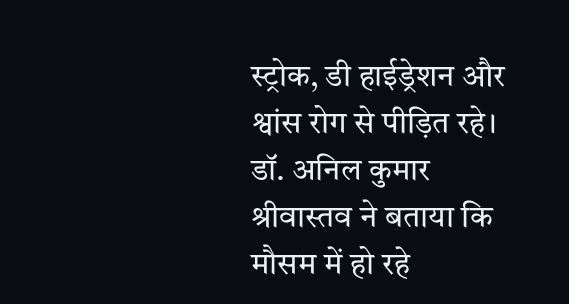स्ट्रोक, डी हाईड्रेशन और श्वांस रोग से पीड़ित रहे। डॉ. अनिल कुमार श्रीवास्तव ने बताया कि मौसम में हो रहे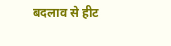बदलाव से हीट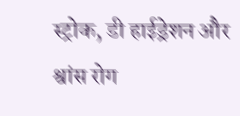स्ट्रोक, डी हाईड्रेशन और श्वांस रोग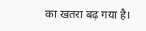का खतरा बढ़ गया है।